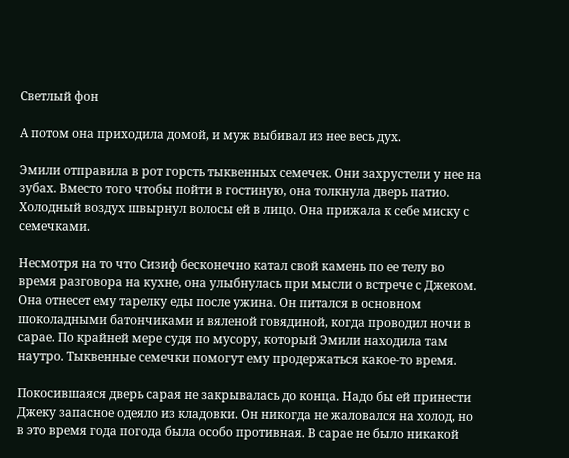Светлый фон

А потом она приходила домой, и муж выбивал из нее весь дух.

Эмили отправила в рот горсть тыквенных семечек. Они захрустели у нее на зубах. Вместо того чтобы пойти в гостиную, она толкнула дверь патио. Холодный воздух швырнул волосы ей в лицо. Она прижала к себе миску с семечками.

Несмотря на то что Сизиф бесконечно катал свой камень по ее телу во время разговора на кухне, она улыбнулась при мысли о встрече с Джеком. Она отнесет ему тарелку еды после ужина. Он питался в основном шоколадными батончиками и вяленой говядиной, когда проводил ночи в сарае. По крайней мере судя по мусору, который Эмили находила там наутро. Тыквенные семечки помогут ему продержаться какое-то время.

Покосившаяся дверь сарая не закрывалась до конца. Надо бы ей принести Джеку запасное одеяло из кладовки. Он никогда не жаловался на холод, но в это время года погода была особо противная. В сарае не было никакой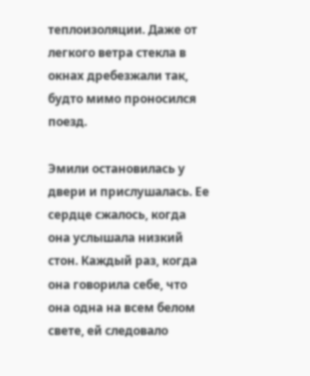теплоизоляции. Даже от легкого ветра стекла в окнах дребезжали так, будто мимо проносился поезд.

Эмили остановилась у двери и прислушалась. Ее сердце сжалось, когда она услышала низкий стон. Каждый раз, когда она говорила себе, что она одна на всем белом свете, ей следовало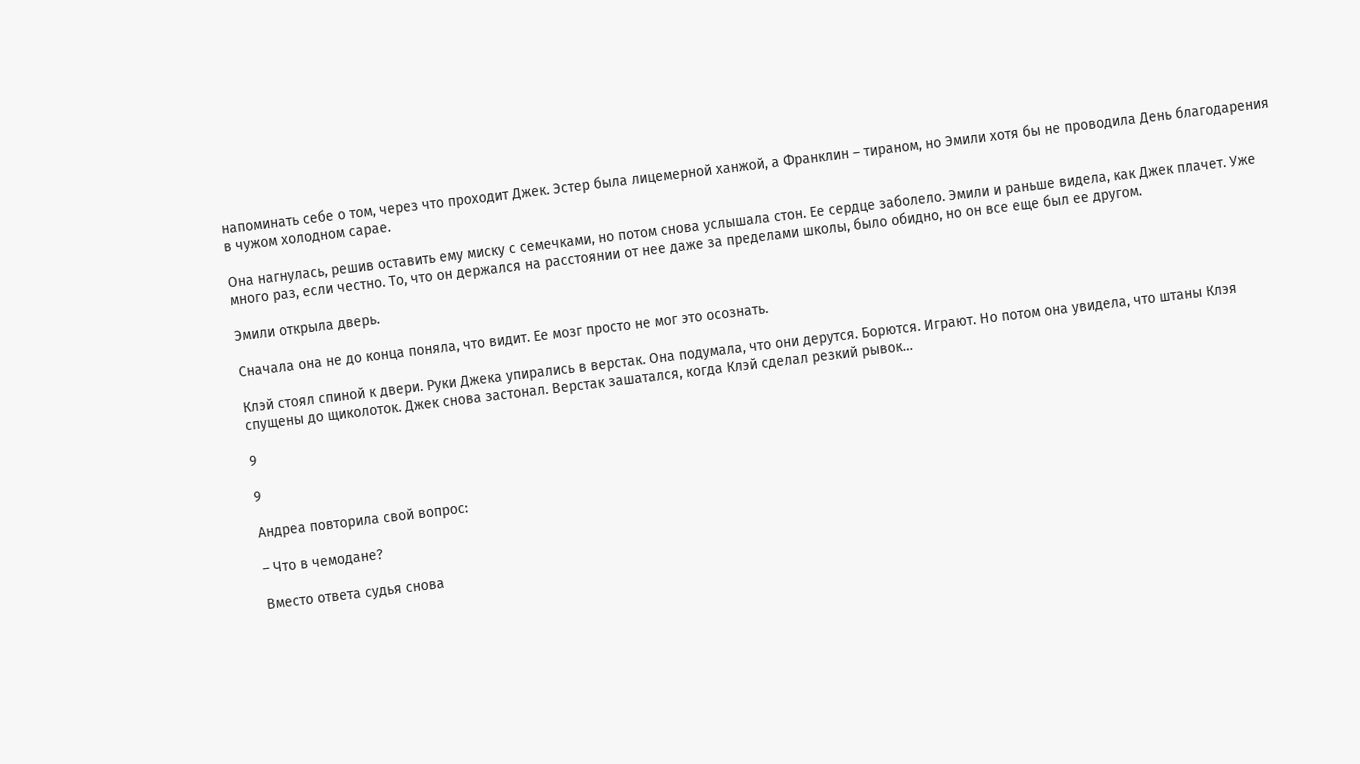напоминать себе о том, через что проходит Джек. Эстер была лицемерной ханжой, а Франклин – тираном, но Эмили хотя бы не проводила День благодарения в чужом холодном сарае.

Она нагнулась, решив оставить ему миску с семечками, но потом снова услышала стон. Ее сердце заболело. Эмили и раньше видела, как Джек плачет. Уже много раз, если честно. То, что он держался на расстоянии от нее даже за пределами школы, было обидно, но он все еще был ее другом.

Эмили открыла дверь.

Сначала она не до конца поняла, что видит. Ее мозг просто не мог это осознать.

Клэй стоял спиной к двери. Руки Джека упирались в верстак. Она подумала, что они дерутся. Борются. Играют. Но потом она увидела, что штаны Клэя спущены до щиколоток. Джек снова застонал. Верстак зашатался, когда Клэй сделал резкий рывок…

9

9

Андреа повторила свой вопрос:

– Что в чемодане?

Вместо ответа судья снова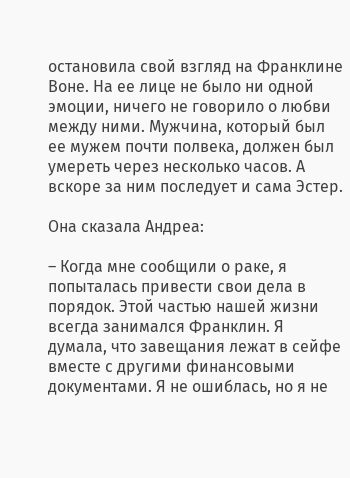остановила свой взгляд на Франклине Воне. На ее лице не было ни одной эмоции, ничего не говорило о любви между ними. Мужчина, который был ее мужем почти полвека, должен был умереть через несколько часов. А вскоре за ним последует и сама Эстер.

Она сказала Андреа:

– Когда мне сообщили о раке, я попыталась привести свои дела в порядок. Этой частью нашей жизни всегда занимался Франклин. Я думала, что завещания лежат в сейфе вместе с другими финансовыми документами. Я не ошиблась, но я не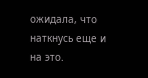ожидала, что наткнусь еще и на это.